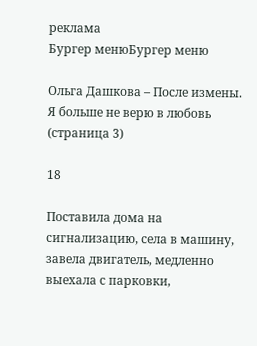реклама
Бургер менюБургер меню

Ольга Дашкова – После измены. Я больше не верю в любовь (страница 3)

18

Поставила дома на сигнализацию, села в машину, завела двигатель, медленно выехала с парковки,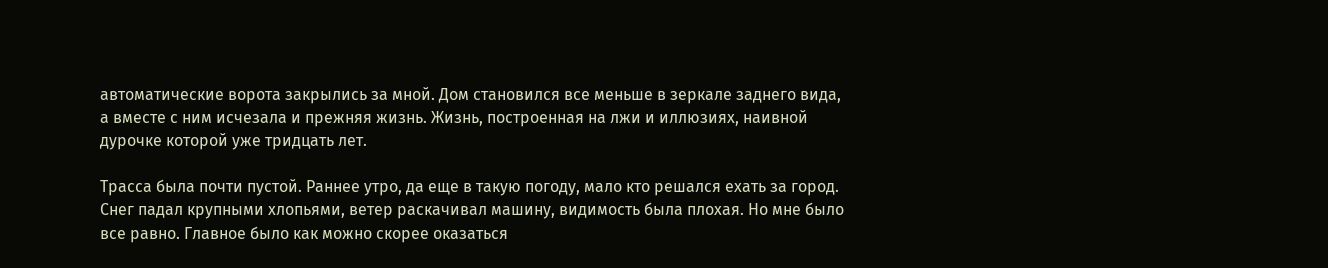автоматические ворота закрылись за мной. Дом становился все меньше в зеркале заднего вида, а вместе с ним исчезала и прежняя жизнь. Жизнь, построенная на лжи и иллюзиях, наивной дурочке которой уже тридцать лет.

Трасса была почти пустой. Раннее утро, да еще в такую погоду, мало кто решался ехать за город. Снег падал крупными хлопьями, ветер раскачивал машину, видимость была плохая. Но мне было все равно. Главное было как можно скорее оказаться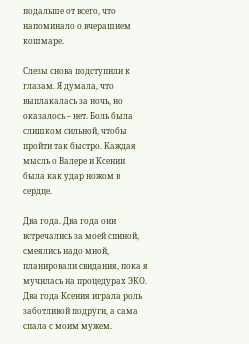подальше от всего, что напоминало о вчерашнем кошмаре.

Слезы снова подступили к глазам. Я думала, что выплакалась за ночь, но оказалось – нет. Боль была слишком сильной, чтобы пройти так быстро. Каждая мысль о Валере и Ксении была как удар ножом в сердце.

Два года. Два года они встречались за моей спиной, смеялись надо мной, планировали свидания, пока я мучилась на процедурах ЭКО. Два года Ксения играла роль заботливой подруги, а сама спала с моим мужем.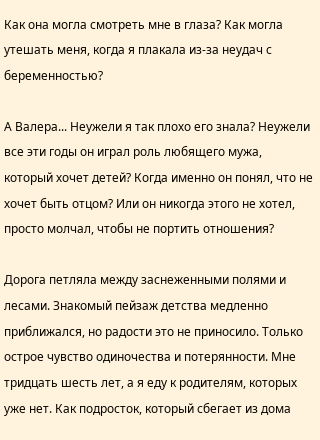Как она могла смотреть мне в глаза? Как могла утешать меня, когда я плакала из-за неудач с беременностью?

А Валера... Неужели я так плохо его знала? Неужели все эти годы он играл роль любящего мужа, который хочет детей? Когда именно он понял, что не хочет быть отцом? Или он никогда этого не хотел, просто молчал, чтобы не портить отношения?

Дорога петляла между заснеженными полями и лесами. Знакомый пейзаж детства медленно приближался, но радости это не приносило. Только острое чувство одиночества и потерянности. Мне тридцать шесть лет, а я еду к родителям, которых уже нет. Как подросток, который сбегает из дома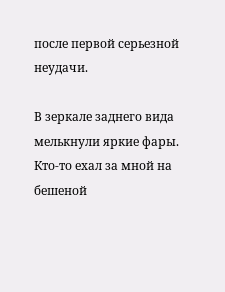после первой серьезной неудачи.

В зеркале заднего вида мелькнули яркие фары. Кто-то ехал за мной на бешеной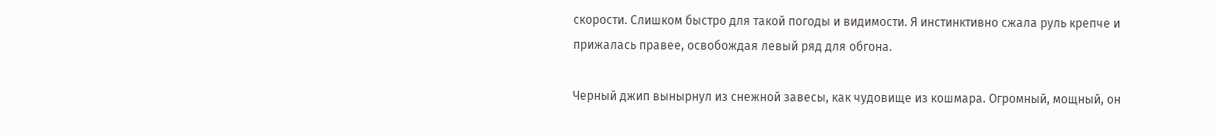скорости. Слишком быстро для такой погоды и видимости. Я инстинктивно сжала руль крепче и прижалась правее, освобождая левый ряд для обгона.

Черный джип вынырнул из снежной завесы, как чудовище из кошмара. Огромный, мощный, он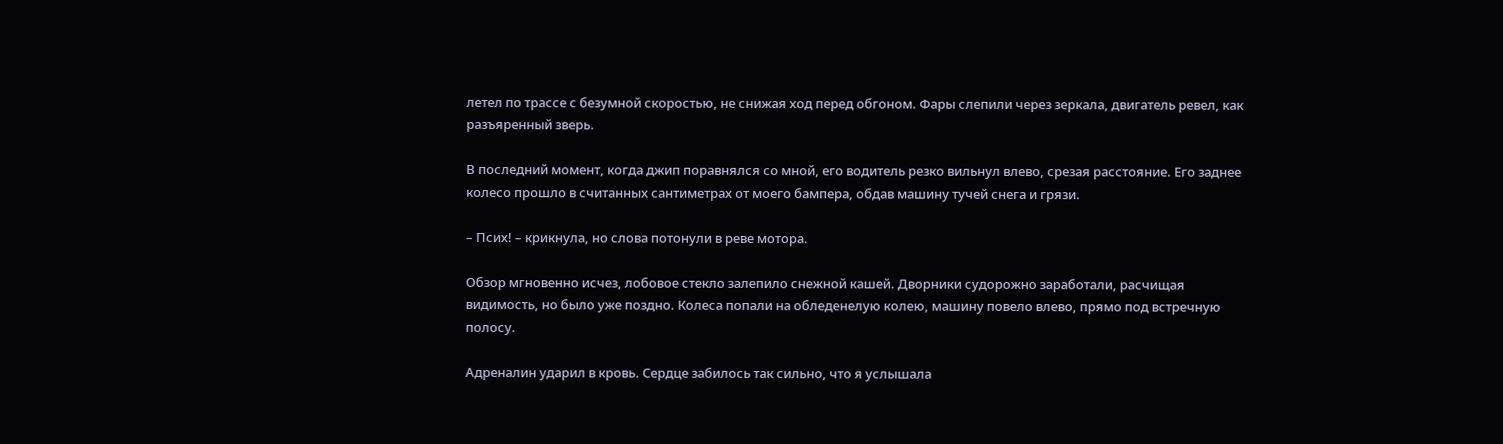летел по трассе с безумной скоростью, не снижая ход перед обгоном. Фары слепили через зеркала, двигатель ревел, как разъяренный зверь.

В последний момент, когда джип поравнялся со мной, его водитель резко вильнул влево, срезая расстояние. Его заднее колесо прошло в считанных сантиметрах от моего бампера, обдав машину тучей снега и грязи.

– Псих! – крикнула, но слова потонули в реве мотора.

Обзор мгновенно исчез, лобовое стекло залепило снежной кашей. Дворники судорожно заработали, расчищая видимость, но было уже поздно. Колеса попали на обледенелую колею, машину повело влево, прямо под встречную полосу.

Адреналин ударил в кровь. Сердце забилось так сильно, что я услышала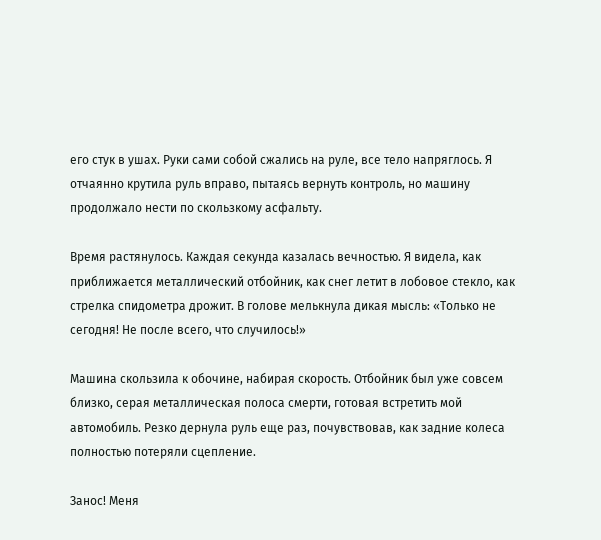его стук в ушах. Руки сами собой сжались на руле, все тело напряглось. Я отчаянно крутила руль вправо, пытаясь вернуть контроль, но машину продолжало нести по скользкому асфальту.

Время растянулось. Каждая секунда казалась вечностью. Я видела, как приближается металлический отбойник, как снег летит в лобовое стекло, как стрелка спидометра дрожит. В голове мелькнула дикая мысль: «Только не сегодня! Не после всего, что случилось!»

Машина скользила к обочине, набирая скорость. Отбойник был уже совсем близко, серая металлическая полоса смерти, готовая встретить мой автомобиль. Резко дернула руль еще раз, почувствовав, как задние колеса полностью потеряли сцепление.

Занос! Меня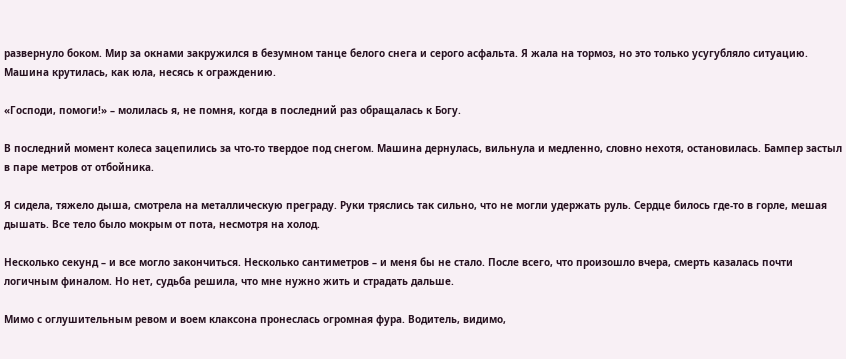развернуло боком. Мир за окнами закружился в безумном танце белого снега и серого асфальта. Я жала на тормоз, но это только усугубляло ситуацию. Машина крутилась, как юла, несясь к ограждению.

«Господи, помоги!» – молилась я, не помня, когда в последний раз обращалась к Богу.

В последний момент колеса зацепились за что-то твердое под снегом. Машина дернулась, вильнула и медленно, словно нехотя, остановилась. Бампер застыл в паре метров от отбойника.

Я сидела, тяжело дыша, смотрела на металлическую преграду. Руки тряслись так сильно, что не могли удержать руль. Сердце билось где-то в горле, мешая дышать. Все тело было мокрым от пота, несмотря на холод.

Несколько секунд – и все могло закончиться. Несколько сантиметров – и меня бы не стало. После всего, что произошло вчера, смерть казалась почти логичным финалом. Но нет, судьба решила, что мне нужно жить и страдать дальше.

Мимо с оглушительным ревом и воем клаксона пронеслась огромная фура. Водитель, видимо,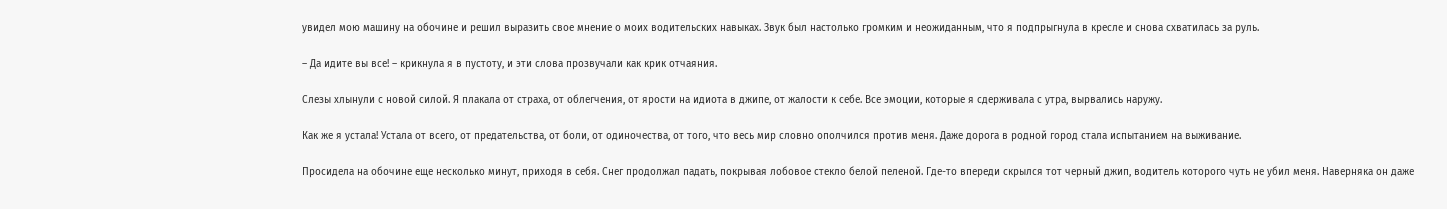увидел мою машину на обочине и решил выразить свое мнение о моих водительских навыках. Звук был настолько громким и неожиданным, что я подпрыгнула в кресле и снова схватилась за руль.

– Да идите вы все! – крикнула я в пустоту, и эти слова прозвучали как крик отчаяния.

Слезы хлынули с новой силой. Я плакала от страха, от облегчения, от ярости на идиота в джипе, от жалости к себе. Все эмоции, которые я сдерживала с утра, вырвались наружу.

Как же я устала! Устала от всего, от предательства, от боли, от одиночества, от того, что весь мир словно ополчился против меня. Даже дорога в родной город стала испытанием на выживание.

Просидела на обочине еще несколько минут, приходя в себя. Снег продолжал падать, покрывая лобовое стекло белой пеленой. Где-то впереди скрылся тот черный джип, водитель которого чуть не убил меня. Наверняка он даже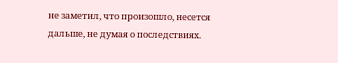не заметил, что произошло, несется дальше, не думая о последствиях.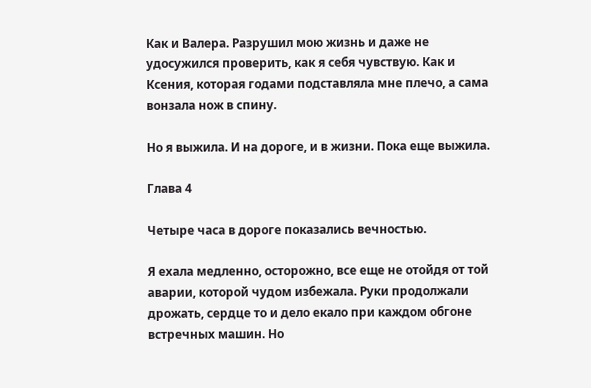Как и Валера. Разрушил мою жизнь и даже не удосужился проверить, как я себя чувствую. Как и Ксения, которая годами подставляла мне плечо, а сама вонзала нож в спину.

Но я выжила. И на дороге, и в жизни. Пока еще выжила.

Глава 4

Четыре часа в дороге показались вечностью.

Я ехала медленно, осторожно, все еще не отойдя от той аварии, которой чудом избежала. Руки продолжали дрожать, сердце то и дело екало при каждом обгоне встречных машин. Но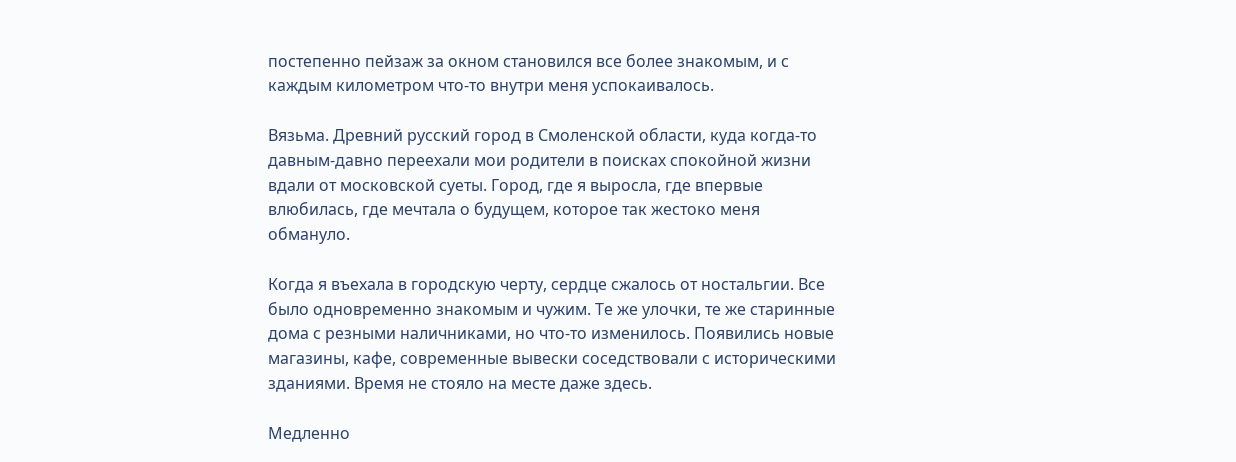постепенно пейзаж за окном становился все более знакомым, и с каждым километром что-то внутри меня успокаивалось.

Вязьма. Древний русский город в Смоленской области, куда когда-то давным-давно переехали мои родители в поисках спокойной жизни вдали от московской суеты. Город, где я выросла, где впервые влюбилась, где мечтала о будущем, которое так жестоко меня обмануло.

Когда я въехала в городскую черту, сердце сжалось от ностальгии. Все было одновременно знакомым и чужим. Те же улочки, те же старинные дома с резными наличниками, но что-то изменилось. Появились новые магазины, кафе, современные вывески соседствовали с историческими зданиями. Время не стояло на месте даже здесь.

Медленно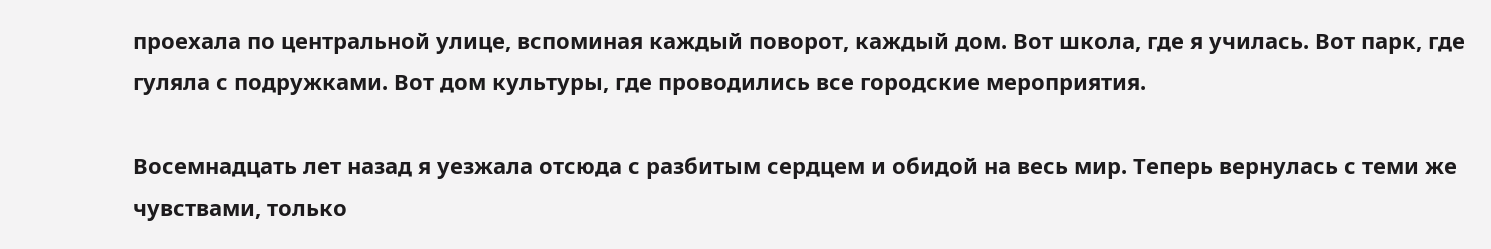проехала по центральной улице, вспоминая каждый поворот, каждый дом. Вот школа, где я училась. Вот парк, где гуляла с подружками. Вот дом культуры, где проводились все городские мероприятия.

Восемнадцать лет назад я уезжала отсюда с разбитым сердцем и обидой на весь мир. Теперь вернулась с теми же чувствами, только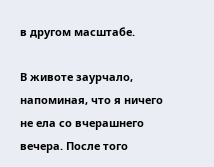в другом масштабе.

В животе заурчало, напоминая, что я ничего не ела со вчерашнего вечера. После того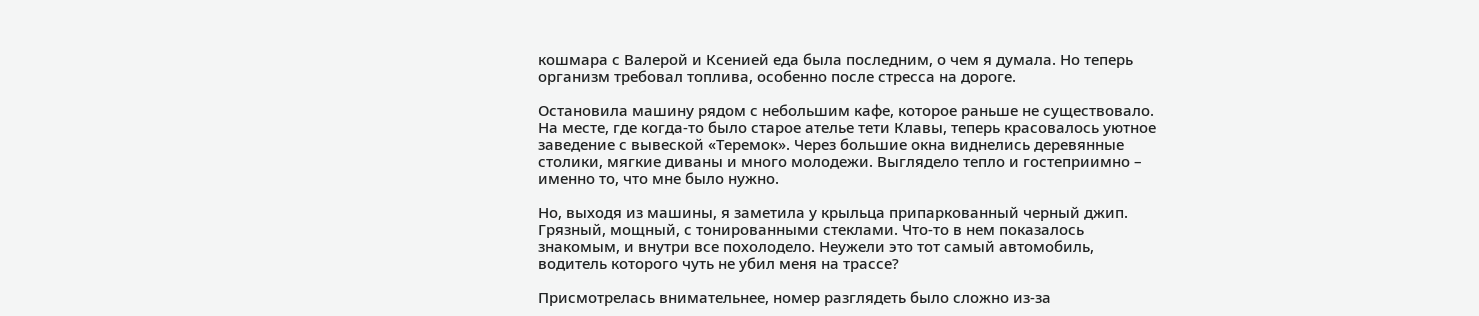кошмара с Валерой и Ксенией еда была последним, о чем я думала. Но теперь организм требовал топлива, особенно после стресса на дороге.

Остановила машину рядом с небольшим кафе, которое раньше не существовало. На месте, где когда-то было старое ателье тети Клавы, теперь красовалось уютное заведение с вывеской «Теремок». Через большие окна виднелись деревянные столики, мягкие диваны и много молодежи. Выглядело тепло и гостеприимно – именно то, что мне было нужно.

Но, выходя из машины, я заметила у крыльца припаркованный черный джип. Грязный, мощный, с тонированными стеклами. Что-то в нем показалось знакомым, и внутри все похолодело. Неужели это тот самый автомобиль, водитель которого чуть не убил меня на трассе?

Присмотрелась внимательнее, номер разглядеть было сложно из-за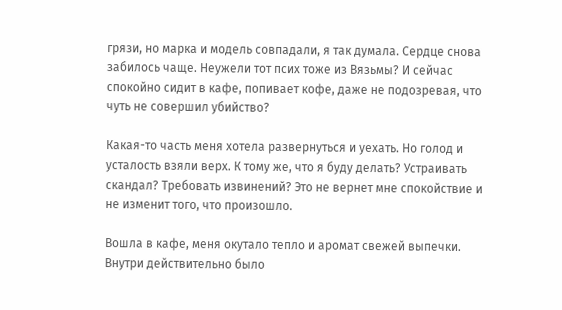грязи, но марка и модель совпадали, я так думала. Сердце снова забилось чаще. Неужели тот псих тоже из Вязьмы? И сейчас спокойно сидит в кафе, попивает кофе, даже не подозревая, что чуть не совершил убийство?

Какая-то часть меня хотела развернуться и уехать. Но голод и усталость взяли верх. К тому же, что я буду делать? Устраивать скандал? Требовать извинений? Это не вернет мне спокойствие и не изменит того, что произошло.

Вошла в кафе, меня окутало тепло и аромат свежей выпечки. Внутри действительно было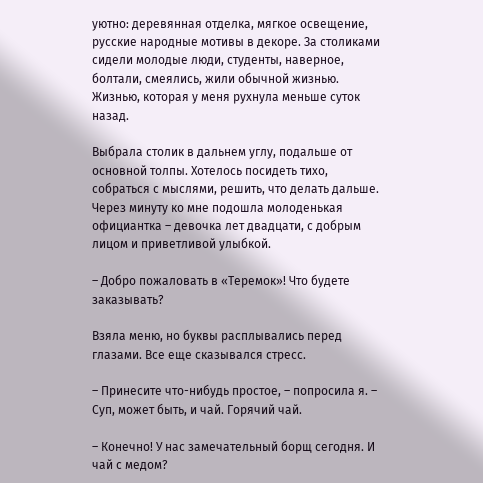уютно: деревянная отделка, мягкое освещение, русские народные мотивы в декоре. За столиками сидели молодые люди, студенты, наверное, болтали, смеялись, жили обычной жизнью. Жизнью, которая у меня рухнула меньше суток назад.

Выбрала столик в дальнем углу, подальше от основной толпы. Хотелось посидеть тихо, собраться с мыслями, решить, что делать дальше. Через минуту ко мне подошла молоденькая официантка – девочка лет двадцати, с добрым лицом и приветливой улыбкой.

– Добро пожаловать в «Теремок»! Что будете заказывать?

Взяла меню, но буквы расплывались перед глазами. Все еще сказывался стресс.

– Принесите что-нибудь простое, – попросила я. – Суп, может быть, и чай. Горячий чай.

– Конечно! У нас замечательный борщ сегодня. И чай с медом?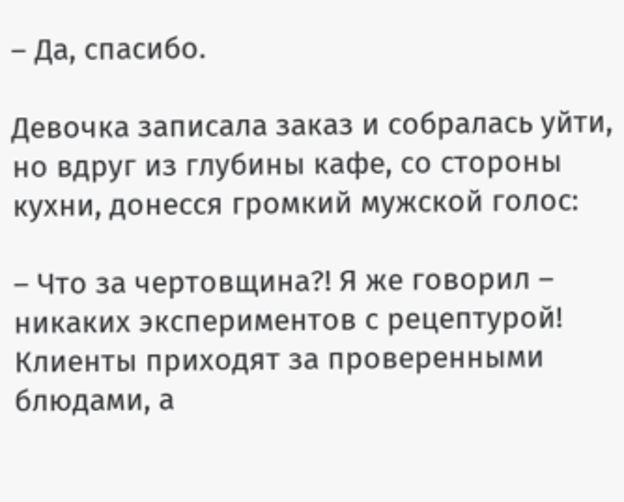– Да, спасибо.

Девочка записала заказ и собралась уйти, но вдруг из глубины кафе, со стороны кухни, донесся громкий мужской голос:

– Что за чертовщина?! Я же говорил – никаких экспериментов с рецептурой! Клиенты приходят за проверенными блюдами, а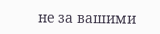не за вашими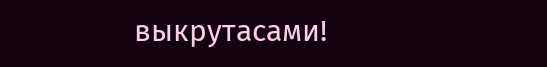выкрутасами!